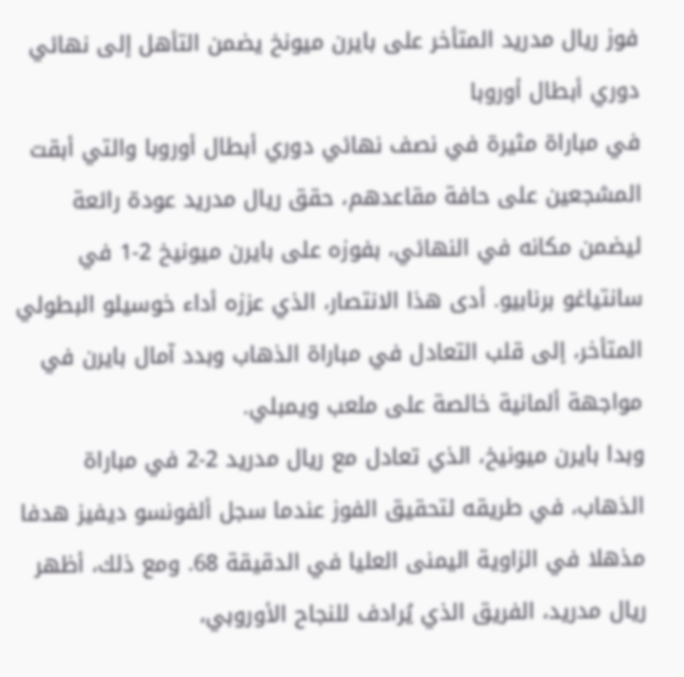فوز ريال مدريد المتأخر على بايرن ميونخ يضمن التأهل إلى نهائي دوري أبطال أوروبا
في مباراة مثيرة في نصف نهائي دوري أبطال أوروبا والتي أبقت المشجعين على حافة مقاعدهم، حقق ريال مدريد عودة رائعة ليضمن مكانه في النهائي، بفوزه على بايرن ميونيخ 2-1 في سانتياغو برنابيو. أدى هذا الانتصار، الذي عززه أداء خوسيلو البطولي المتأخر، إلى قلب التعادل في مباراة الذهاب وبدد آمال بايرن في مواجهة ألمانية خالصة على ملعب ويمبلي.
وبدا بايرن ميونيخ، الذي تعادل مع ريال مدريد 2-2 في مباراة الذهاب، في طريقه لتحقيق الفوز عندما سجل ألفونسو ديفيز هدفا مذهلا في الزاوية اليمنى العليا في الدقيقة 68. ومع ذلك، أظهر ريال مدريد، الفريق الذي يُرادف للنجاح الأوروبي،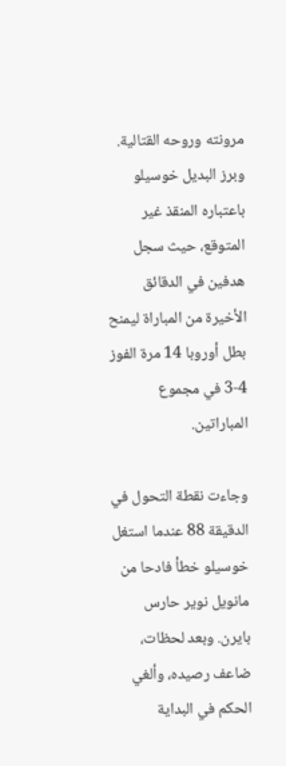مرونته وروحه القتالية. وبرز البديل خوسيلو باعتباره المنقذ غير المتوقع، حيث سجل هدفين في الدقائق الأخيرة من المباراة ليمنح بطل أوروبا 14 مرة الفوز 4-3 في مجموع المباراتين.

وجاءت نقطة التحول في الدقيقة 88 عندما استغل خوسيلو خطأ فادحا من مانويل نوير حارس بايرن. وبعد لحظات، ضاعف رصيده، وألغي الحكم في البداية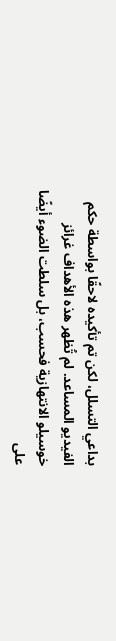بداعي التسلل، لكن تم تأكيده لاحقًا بواسطة حكم الفيديو المساعد. لم تُظهر هذه الأهداف غرائز خوسيلو الانتهازية فحسب، بل سلطت الضوء أيضًا على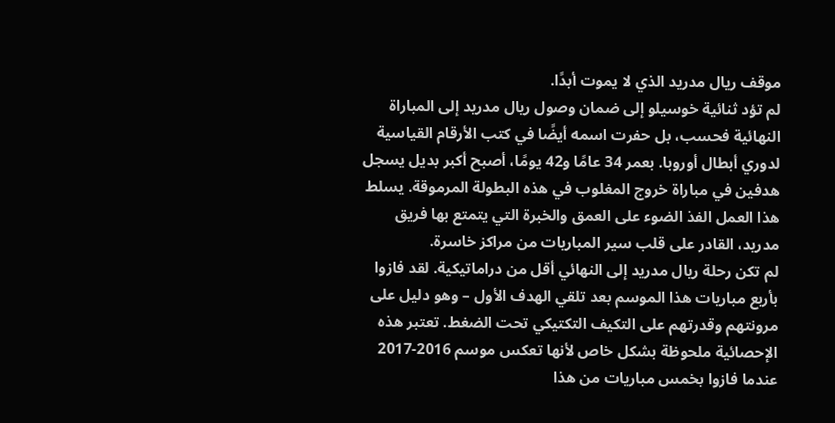موقف ريال مدريد الذي لا يموت أبدًا.
لم تؤد ثنائية خوسيلو إلى ضمان وصول ريال مدريد إلى المباراة النهائية فحسب، بل حفرت اسمه أيضًا في كتب الأرقام القياسية لدوري أبطال أوروبا. بعمر 34 عامًا و42 يومًا، أصبح أكبر بديل يسجل هدفين في مباراة خروج المغلوب في هذه البطولة المرموقة. يسلط هذا العمل الفذ الضوء على العمق والخبرة التي يتمتع بها فريق مدريد، القادر على قلب سير المباريات من مراكز خاسرة.
لم تكن رحلة ريال مدريد إلى النهائي أقل من دراماتيكية. لقد فازوا بأربع مباريات هذا الموسم بعد تلقي الهدف الأول – وهو دليل على مرونتهم وقدرتهم على التكيف التكتيكي تحت الضغط. تعتبر هذه الإحصائية ملحوظة بشكل خاص لأنها تعكس موسم 2016-2017 عندما فازوا بخمس مباريات من هذا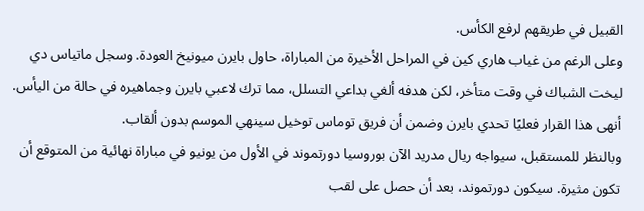القبيل في طريقهم لرفع الكأس.
وعلى الرغم من غياب هاري كين في المراحل الأخيرة من المباراة، حاول بايرن ميونيخ العودة. وسجل ماتياس دي ليخت الشباك في وقت متأخر، لكن هدفه ألغي بداعي التسلل، مما ترك لاعبي بايرن وجماهيره في حالة من اليأس. أنهى هذا القرار فعليًا تحدي بايرن وضمن أن فريق توماس توخيل سينهي الموسم بدون ألقاب.
وبالنظر للمستقبل، سيواجه ريال مدريد الآن بوروسيا دورتموند في الأول من يونيو في مباراة نهائية من المتوقع أن تكون مثيرة. سيكون دورتموند، بعد أن حصل على لقب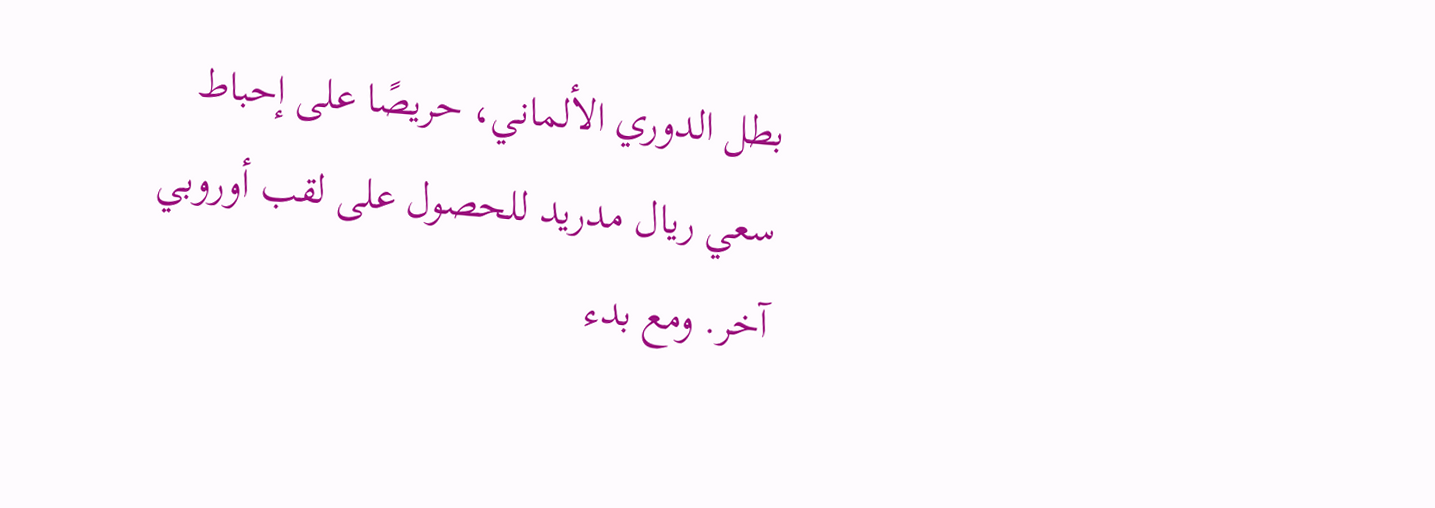بطل الدوري الألماني، حريصًا على إحباط سعي ريال مدريد للحصول على لقب أوروبي آخر. ومع بدء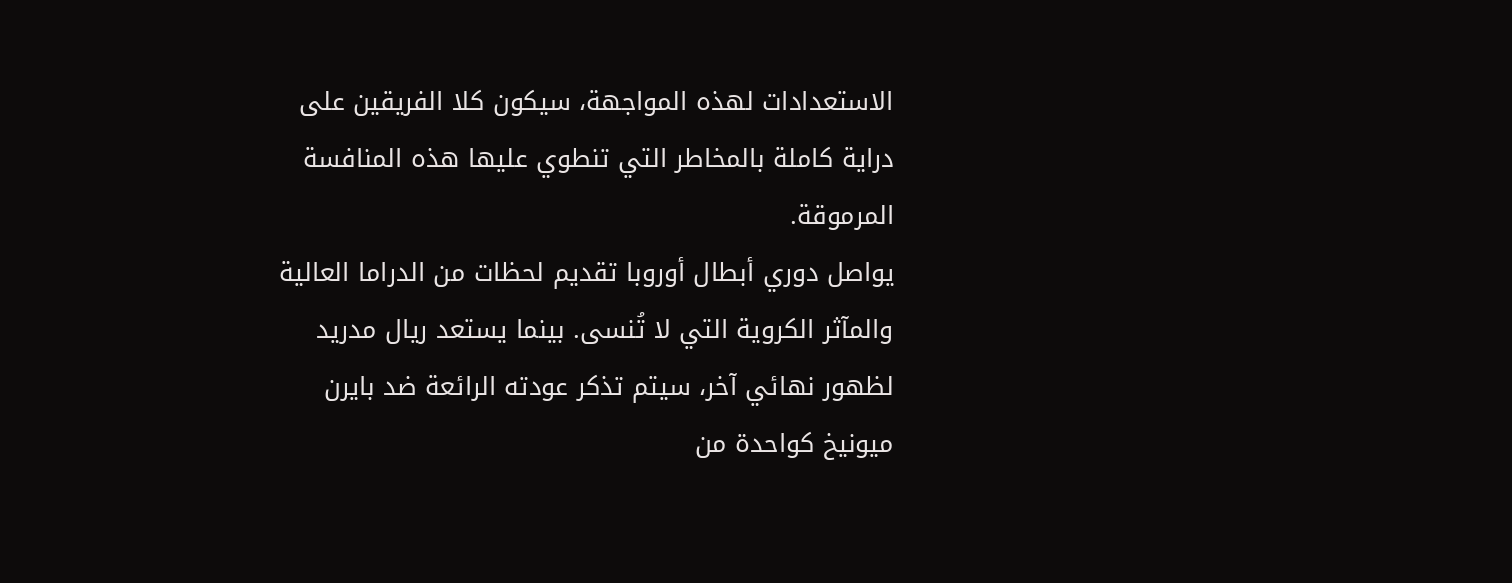الاستعدادات لهذه المواجهة، سيكون كلا الفريقين على دراية كاملة بالمخاطر التي تنطوي عليها هذه المنافسة المرموقة.
يواصل دوري أبطال أوروبا تقديم لحظات من الدراما العالية والمآثر الكروية التي لا تُنسى. بينما يستعد ريال مدريد لظهور نهائي آخر، سيتم تذكر عودته الرائعة ضد بايرن ميونيخ كواحدة من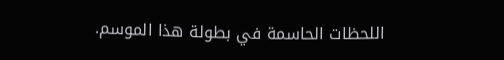اللحظات الحاسمة في بطولة هذا الموسم.